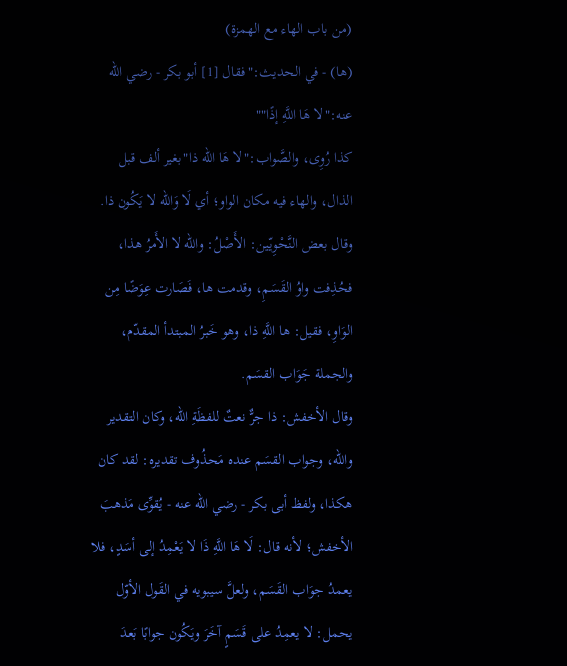(من باب الهاء مع الهمزة)
(ها) - في الحديث:"فقال [1] أبو بكر - رضي الله عنه:"لا هَا اللَّهِ إذًا""
كذا رُوِى، والصَّواب:"لا هَا الله ذا"بغير ألف قبل الذال، والهاء فيه مكان الواو؛ أي لَا وَالله لا يَكُون ذا.
وقال بعض النَّحْوِيّين: الأَصْلُ: والله لا الأَمرُ هذا، فحُذِفت واوُ القَسَمِ، وقدمت ها، فَصَارت عِوَضًا مِن الوَاوِ، فقيل: ها اللَّهِ ذا، وهو خَبرُ المبتدأ المقدّم، والجملة جَوَاب القسَم.
وقال الأخفش: ذا جرٌّ نعتٌ للفظَةِ الله، وكان التقدير والله، وجواب القسَم عنده مَحذُوف تقديره: لقد كان هكذا، ولفظ أبى بكر - رضي الله عنه - يُقوِّى مَذهبَ الأخفش؛ لأنه قال: لَا هَا اللَّهِ ذَا لا يَعْمِدُ إلى أسَدٍ، فلا يعمدُ جوَاب القَسَم، ولعلَّ سيبويه في القَول الأوّل يحمل: لا يعمِدُ على قَسَمٍ آخَرَ ويَكُون جوابًا بَعدَ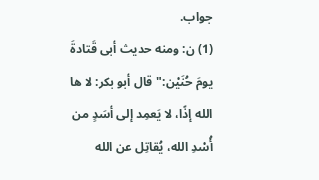جواب.
(1) ن: ومنه حديث أبى قَتادةَ يومَ حُنَيْن:"قال أبو بكر: لا ها الله إذًا، لا يَعمِد إلى أسَدٍ من أُسْدِ الله، يُقاتِل عن الله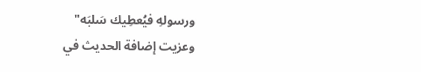ورسولهِ فيُعطِيك سَلبَه"
وعزيت إضافة الحديث في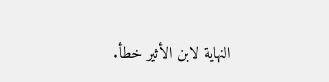النهاية لابن الأثير خطأ.